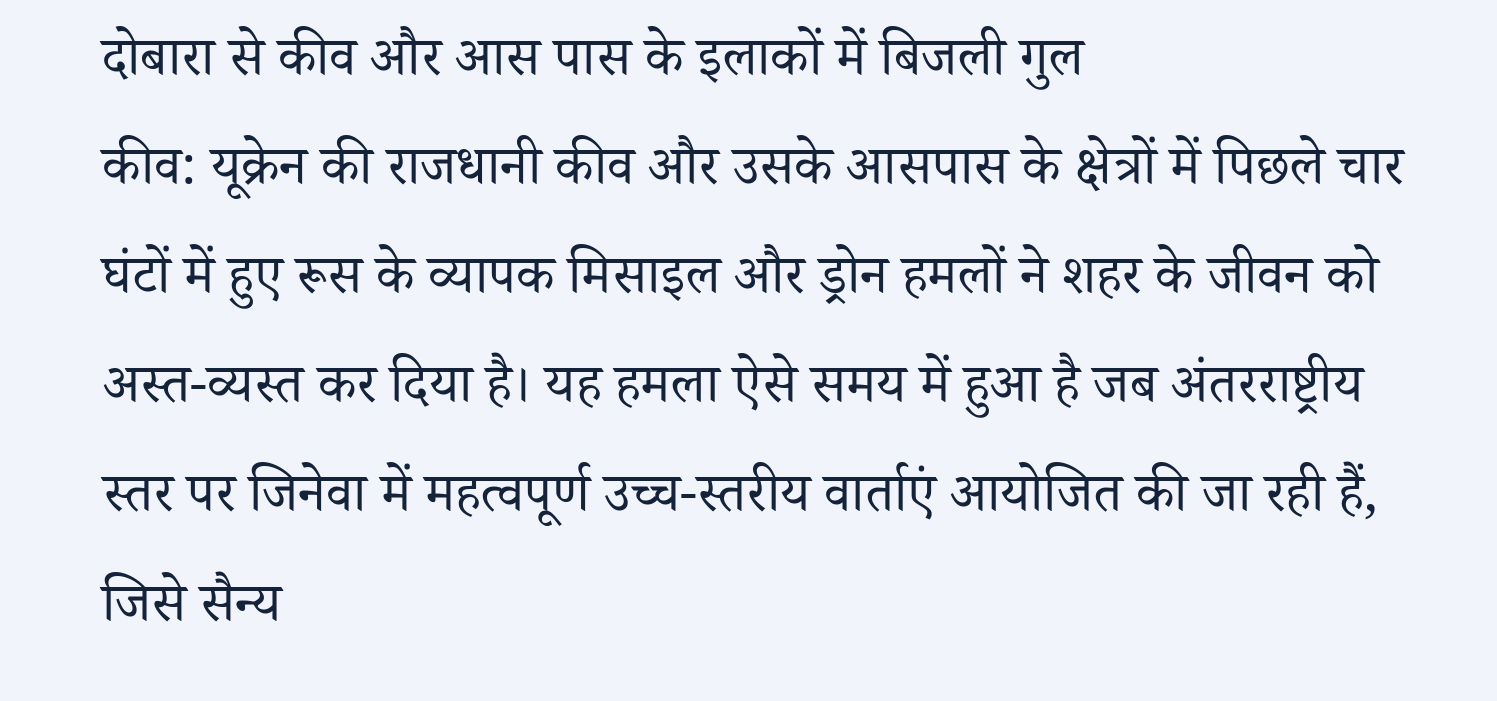दोबारा से कीव और आस पास के इलाकों में बिजली गुल
कीव: यूक्रेन की राजधानी कीव और उसके आसपास के क्षेत्रों में पिछले चार घंटों में हुए रूस के व्यापक मिसाइल और ड्रोन हमलों ने शहर के जीवन को अस्त-व्यस्त कर दिया है। यह हमला ऐसे समय में हुआ है जब अंतरराष्ट्रीय स्तर पर जिनेवा में महत्वपूर्ण उच्च-स्तरीय वार्ताएं आयोजित की जा रही हैं, जिसे सैन्य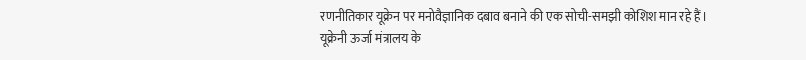रणनीतिकार यूक्रेन पर मनोवैज्ञानिक दबाव बनाने की एक सोची-समझी कोशिश मान रहे हैं।
यूक्रेनी ऊर्जा मंत्रालय के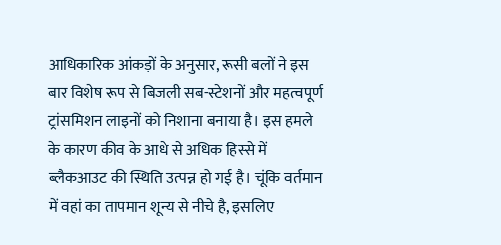आधिकारिक आंकड़ों के अनुसार, रूसी बलों ने इस बार विशेष रूप से बिजली सब-स्टेशनों और महत्वपूर्ण ट्रांसमिशन लाइनों को निशाना बनाया है। इस हमले के कारण कीव के आधे से अधिक हिस्से में ब्लैकआउट की स्थिति उत्पन्न हो गई है। चूंकि वर्तमान में वहां का तापमान शून्य से नीचे है, इसलिए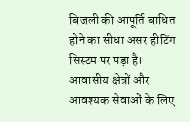बिजली की आपूर्ति बाधित होने का सीधा असर हीटिंग सिस्टम पर पड़ा है।
आवासीय क्षेत्रों और आवश्यक सेवाओं के लिए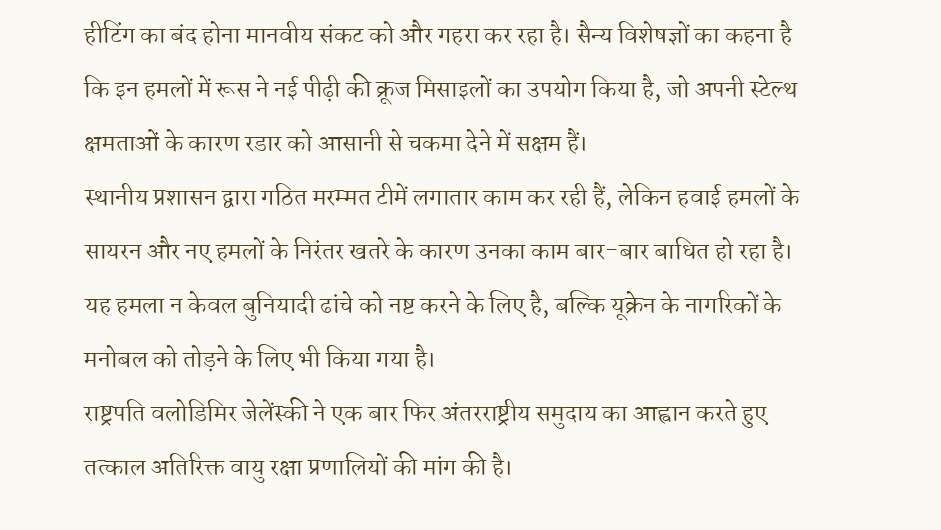हीटिंग का बंद होना मानवीय संकट को और गहरा कर रहा है। सैन्य विशेषज्ञों का कहना है कि इन हमलों में रूस ने नई पीढ़ी की क्रूज मिसाइलों का उपयोग किया है, जो अपनी स्टेल्थ क्षमताओं के कारण रडार को आसानी से चकमा देने में सक्षम हैं।
स्थानीय प्रशासन द्वारा गठित मरम्मत टीमें लगातार काम कर रही हैं, लेकिन हवाई हमलों के सायरन और नए हमलों के निरंतर खतरे के कारण उनका काम बार-बार बाधित हो रहा है। यह हमला न केवल बुनियादी ढांचे को नष्ट करने के लिए है, बल्कि यूक्रेन के नागरिकों के मनोबल को तोड़ने के लिए भी किया गया है।
राष्ट्रपति वलोडिमिर जेलेंस्की ने एक बार फिर अंतरराष्ट्रीय समुदाय का आह्वान करते हुए तत्काल अतिरिक्त वायु रक्षा प्रणालियों की मांग की है।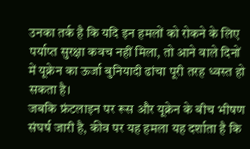उनका तर्क है कि यदि इन हमलों को रोकने के लिए पर्याप्त सुरक्षा कवच नहीं मिला, तो आने वाले दिनों में यूक्रेन का ऊर्जा बुनियादी ढांचा पूरी तरह ध्वस्त हो सकता है।
जबकि फ्रंटलाइन पर रूस और यूक्रेन के बीच भीषण संघर्ष जारी है, कीव पर यह हमला यह दर्शाता है कि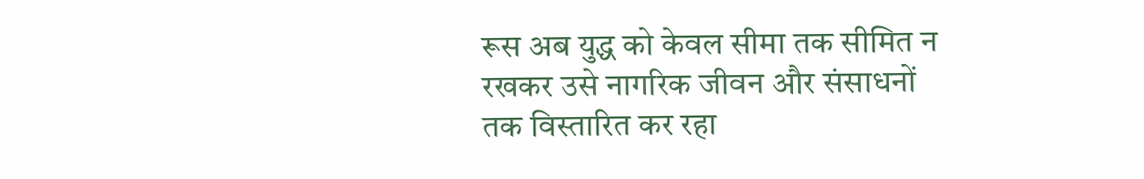रूस अब युद्ध को केवल सीमा तक सीमित न रखकर उसे नागरिक जीवन और संसाधनों तक विस्तारित कर रहा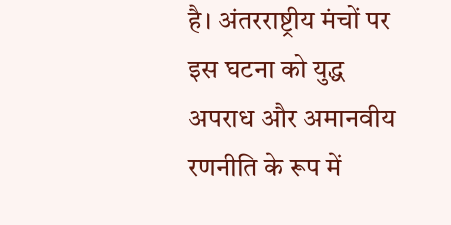है। अंतरराष्ट्रीय मंचों पर इस घटना को युद्ध अपराध और अमानवीय रणनीति के रूप में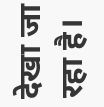देखा जा रहा है।